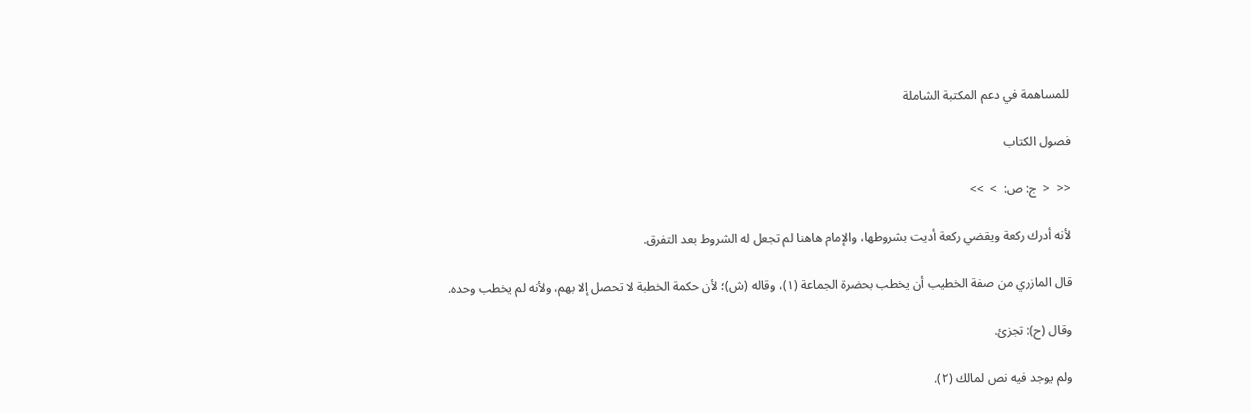للمساهمة في دعم المكتبة الشاملة

فصول الكتاب

<<  <  ج: ص:  >  >>

لأنه أدرك ركعة ويقضي ركعة أديت بشروطها، والإمام هاهنا لم تجعل له الشروط بعد التفرق.

قال المازري من صفة الخطيب أن يخطب بحضرة الجماعة (١)، وقاله (ش)؛ لأن حكمة الخطبة لا تحصل إلا بهم، ولأنه لم يخطب وحده.

وقال (ح): تجزئ.

ولم يوجد فيه نص لمالك (٢).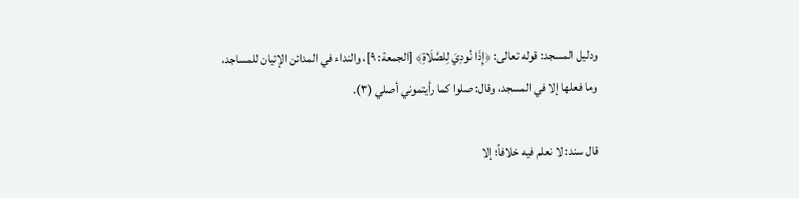ودليل المسجد: قوله تعالى: ﴿إِذَا نُودِيَ لِلصَّلَاةِ﴾ [الجمعة: ٩]، والنداء في المدائن الإتيان للمساجد، وما فعلها إلا في المسجد، وقال: صلوا كما رأيتموني أصلي (٣).

قال سند: لا نعلم فيه خلافاً؛ إلا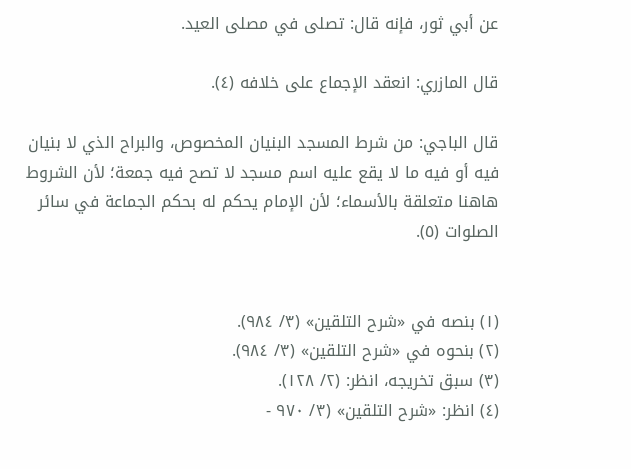عن أبي ثور، فإنه قال: تصلى في مصلى العيد.

قال المازري: انعقد الإجماع على خلافه (٤).

قال الباجي: من شرط المسجد البنيان المخصوص، والبراح الذي لا بنيان فيه أو فيه ما لا يقع عليه اسم مسجد لا تصح فيه جمعة؛ لأن الشروط هاهنا متعلقة بالأسماء؛ لأن الإمام يحكم له بحكم الجماعة في سائر الصلوات (٥).


(١) بنصه في «شرح التلقين» (٣/ ٩٨٤).
(٢) بنحوه في «شرح التلقين» (٣/ ٩٨٤).
(٣) سبق تخريجه، انظر: (٢/ ١٢٨).
(٤) انظر: «شرح التلقين» (٣/ ٩٧٠ -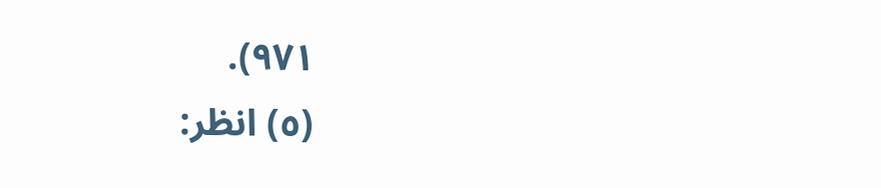٩٧١).
(٥) انظر: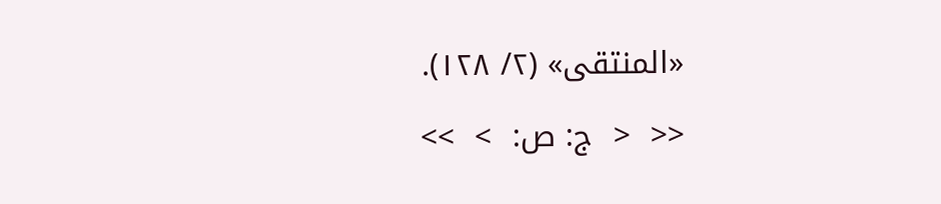«المنتقى» (٢/ ١٢٨).

<<  <  ج: ص:  >  >>